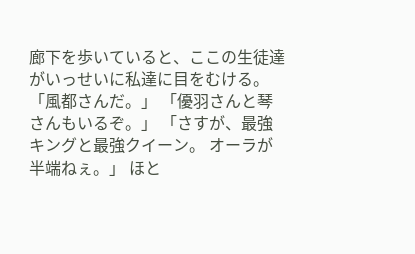廊下を歩いていると、ここの生徒達がいっせいに私達に目をむける。 「風都さんだ。」 「優羽さんと琴さんもいるぞ。」 「さすが、最強キングと最強クイーン。 オーラが半端ねぇ。」 ほと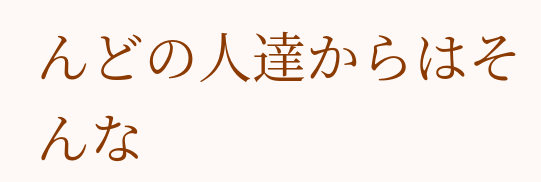んどの人達からはそんな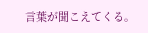言葉が聞こえてくる。